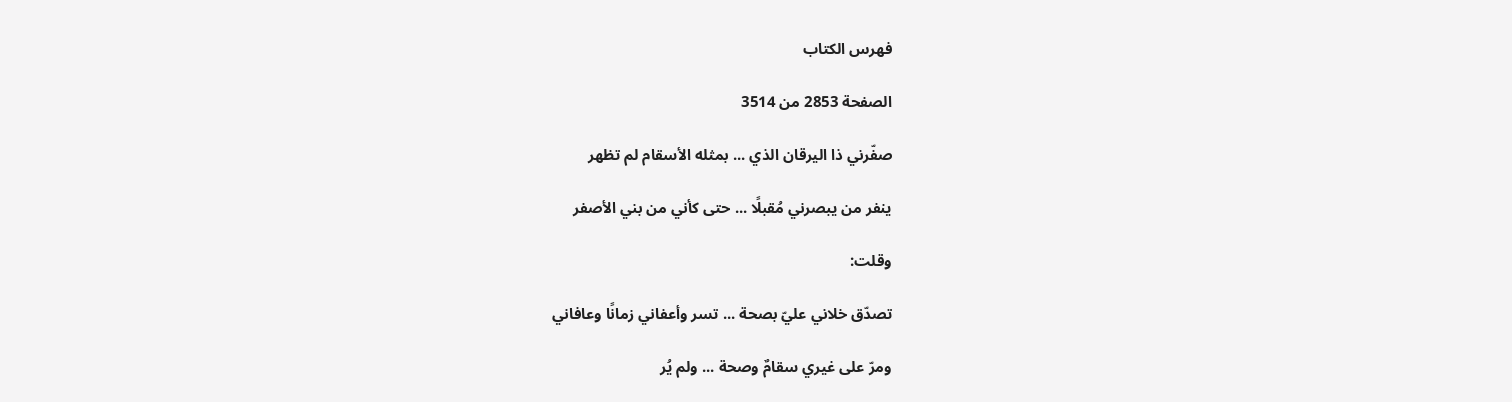فهرس الكتاب

الصفحة 2853 من 3514

صفّرني ذا اليرقان الذي ... بمثله الأسقام لم تظهر

ينفر من يبصرني مُقبلًا ... حتى كأني من بني الأصفر

وقلت:

تصدّق خلاني عليّ بصحة ... تسر وأعفاني زمانًا وعافاني

ومرّ على غيري سقامٌ وصحة ... ولم يُر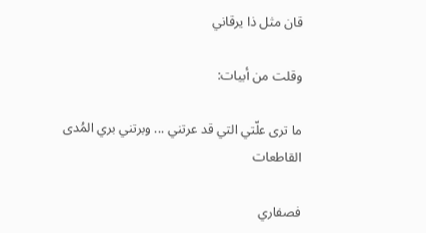قان مثل ذا يرقاني

وقلت من أبيات:

ما ترى علّتي التي قد عرتني ... وبرتني بري المُدى القاطعات

فصفاري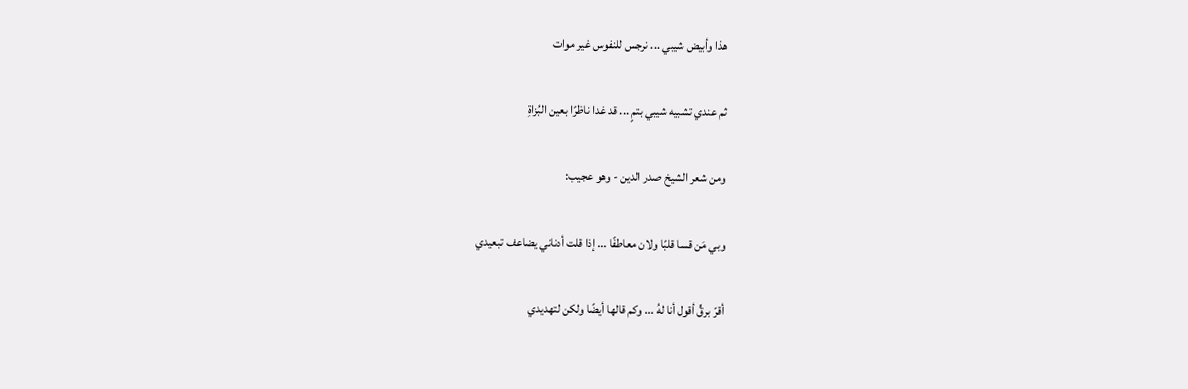هذا وأبيض شيبي ... نرجس للنفوس غير موات

ثم عندي تشبيه شيبي بتمٍ ... قد غدا ناظرًا بعين البُزاةِ

ومن شعر الشيخ صدر الدين - وهو عجيب:

وبي مَن قسا قلبًا ولان معاطفًا ... إذا قلت أدناني يضاعف تبعيدي

أقرّ برقٍّ أقول أنا لهُ ... وكم قالها أيضًا ولكن لتهديدي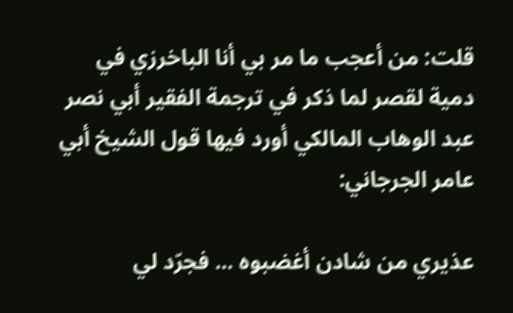قلت: من أعجب ما مر بي أنا الباخرزي في دمية لقصر لما ذكر في ترجمة الفقير أبي نصر عبد الوهاب المالكي أورد فيها قول الشيخ أبي عامر الجرجاني:

عذيري من شادن أغضبوه ... فجرّد لي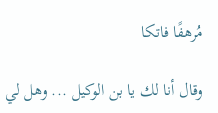مُرهفًا فاتكا

وقال أنا لك يا بن الوكيل ... وهل لي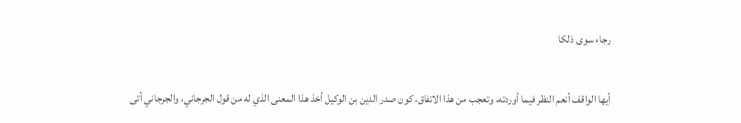رجاء سوى ذلكا

أيها الواقف أنعم النظر فيما أوردته، وتعجب من هذا الاتفاق، كون صدر الدين بن الوكيل أخذ هذا المعنى الذي له من قول الجرجاني، والجرجاني أتى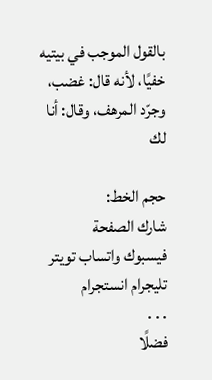بالقول الموجب في بيتيه خفيًا، لأنه قال: غضب، وجرّد المرهف، وقال: أنا لك

حجم الخط:
شارك الصفحة
فيسبوك واتساب تويتر تليجرام انستجرام
. . .
فضلًا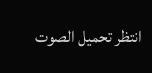انتظر تحميل الصوت